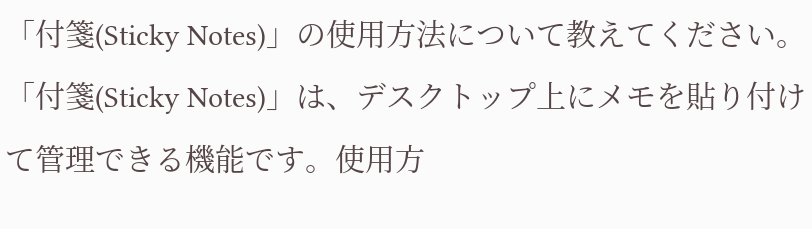「付箋(Sticky Notes)」の使用方法について教えてください。
「付箋(Sticky Notes)」は、デスクトップ上にメモを貼り付けて管理できる機能です。使用方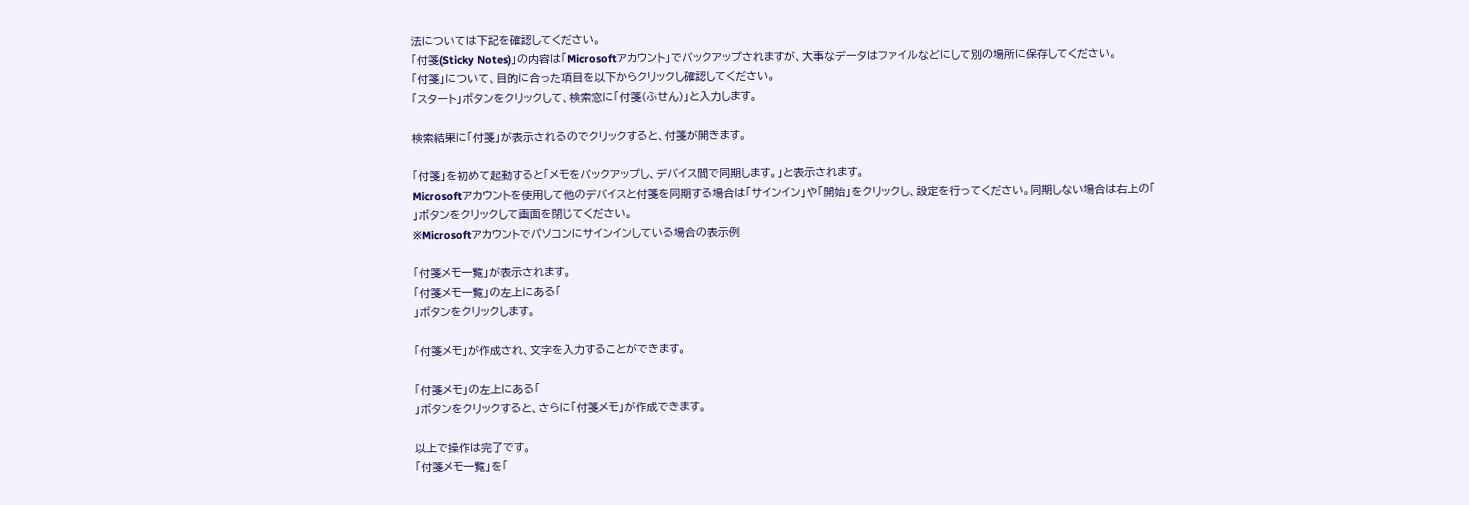法については下記を確認してください。
「付箋(Sticky Notes)」の内容は「Microsoftアカウント」でバックアップされますが、大事なデータはファイルなどにして別の場所に保存してください。
「付箋」について、目的に合った項目を以下からクリックし確認してください。
「スタート」ボタンをクリックして、検索窓に「付箋(ふせん)」と入力します。

検索結果に「付箋」が表示されるのでクリックすると、付箋が開きます。

「付箋」を初めて起動すると「メモをバックアップし、デバイス間で同期します。」と表示されます。
Microsoftアカウントを使用して他のデバイスと付箋を同期する場合は「サインイン」や「開始」をクリックし、設定を行ってください。同期しない場合は右上の「
」ボタンをクリックして画面を閉じてください。
※Microsoftアカウントでパソコンにサインインしている場合の表示例

「付箋メモ一覧」が表示されます。
「付箋メモ一覧」の左上にある「
」ボタンをクリックします。

「付箋メモ」が作成され、文字を入力することができます。

「付箋メモ」の左上にある「
」ボタンをクリックすると、さらに「付箋メモ」が作成できます。

以上で操作は完了です。
「付箋メモ一覧」を「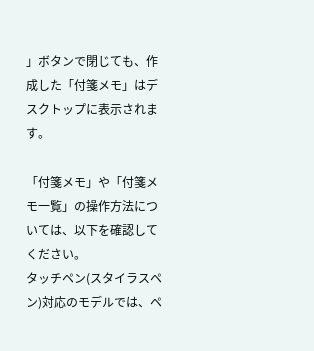」ボタンで閉じても、作成した「付箋メモ」はデスクトップに表示されます。

「付箋メモ」や「付箋メモ一覧」の操作方法については、以下を確認してください。
タッチペン(スタイラスペン)対応のモデルでは、ペ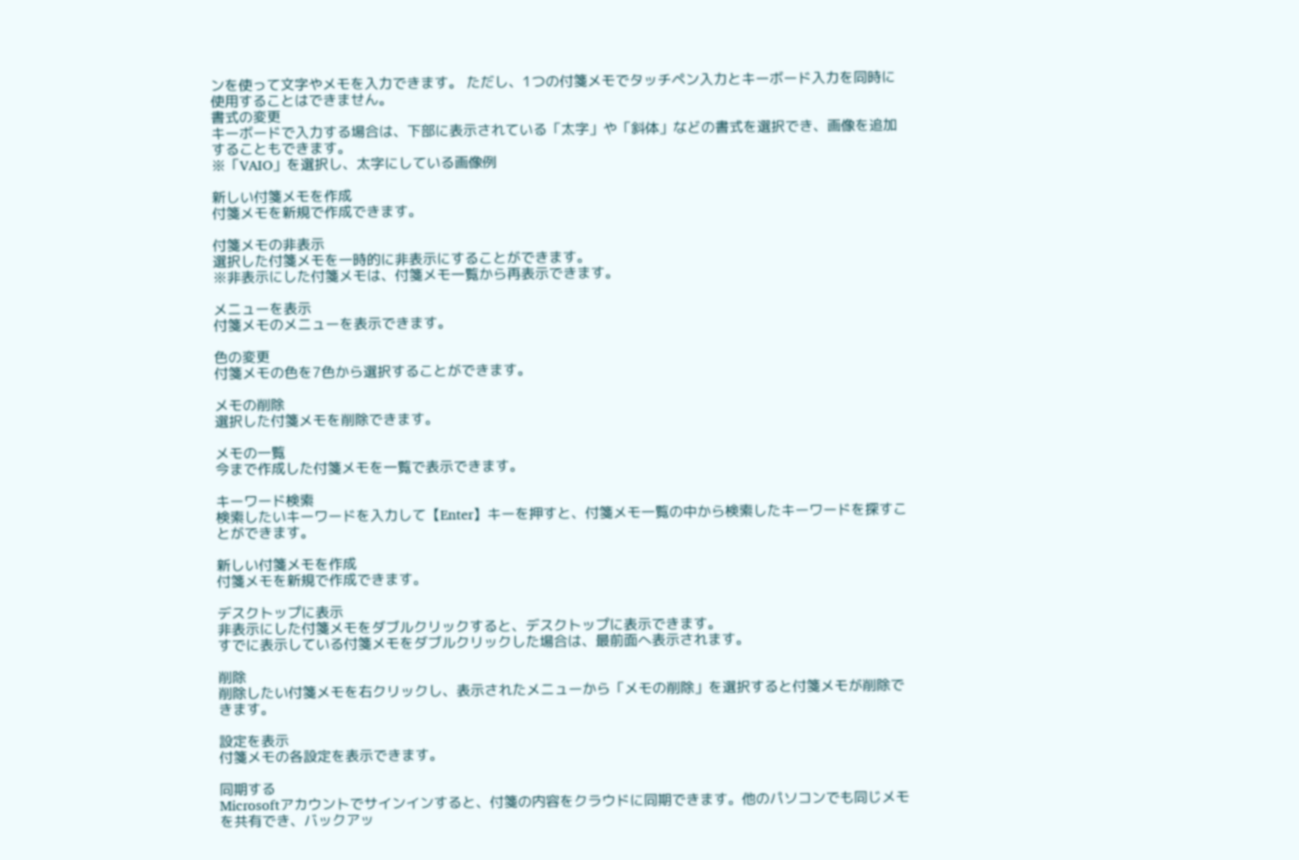ンを使って文字やメモを入力できます。 ただし、1つの付箋メモでタッチペン入力とキーボード入力を同時に使用することはできません。
書式の変更
キーボードで入力する場合は、下部に表示されている「太字」や「斜体」などの書式を選択でき、画像を追加することもできます。
※「VAIO」を選択し、太字にしている画像例

新しい付箋メモを作成
付箋メモを新規で作成できます。

付箋メモの非表示
選択した付箋メモを一時的に非表示にすることができます。
※非表示にした付箋メモは、付箋メモ一覧から再表示できます。

メニューを表示
付箋メモのメニューを表示できます。

色の変更
付箋メモの色を7色から選択することができます。

メモの削除
選択した付箋メモを削除できます。

メモの一覧
今まで作成した付箋メモを一覧で表示できます。

キーワード検索
検索したいキーワードを入力して【Enter】キーを押すと、付箋メモ一覧の中から検索したキーワードを探すことができます。

新しい付箋メモを作成
付箋メモを新規で作成できます。

デスクトップに表示
非表示にした付箋メモをダブルクリックすると、デスクトップに表示できます。
すでに表示している付箋メモをダブルクリックした場合は、最前面へ表示されます。

削除
削除したい付箋メモを右クリックし、表示されたメニューから「メモの削除」を選択すると付箋メモが削除できます。

設定を表示
付箋メモの各設定を表示できます。

同期する
Microsoftアカウントでサインインすると、付箋の内容をクラウドに同期できます。他のパソコンでも同じメモを共有でき、バックアッ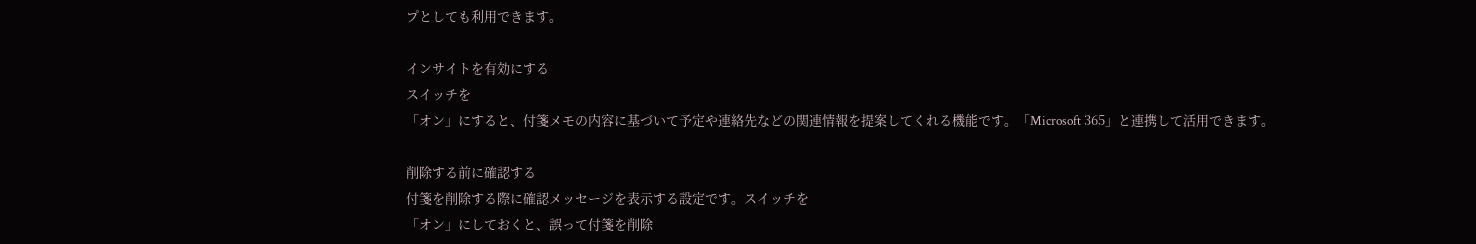プとしても利用できます。

インサイトを有効にする
スイッチを
「オン」にすると、付箋メモの内容に基づいて予定や連絡先などの関連情報を提案してくれる機能です。「Microsoft 365」と連携して活用できます。

削除する前に確認する
付箋を削除する際に確認メッセージを表示する設定です。スイッチを
「オン」にしておくと、誤って付箋を削除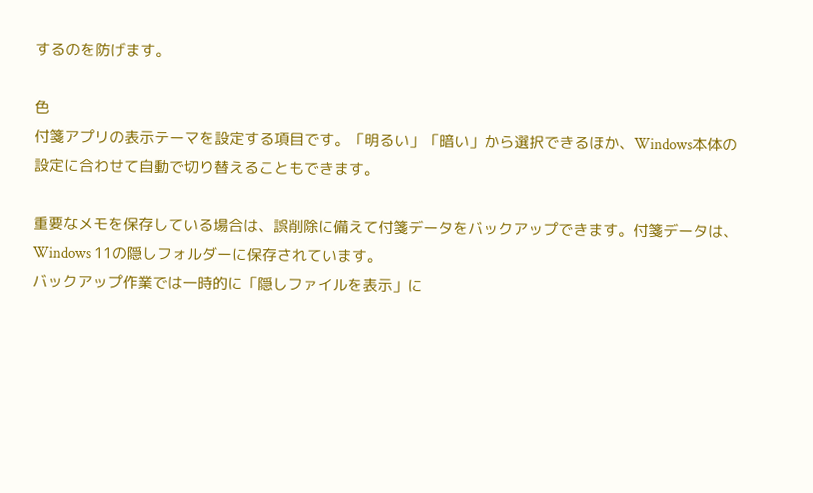するのを防げます。

色
付箋アプリの表示テーマを設定する項目です。「明るい」「暗い」から選択できるほか、Windows本体の設定に合わせて自動で切り替えることもできます。

重要なメモを保存している場合は、誤削除に備えて付箋データをバックアップできます。付箋データは、Windows 11の隠しフォルダーに保存されています。
バックアップ作業では一時的に「隠しファイルを表示」に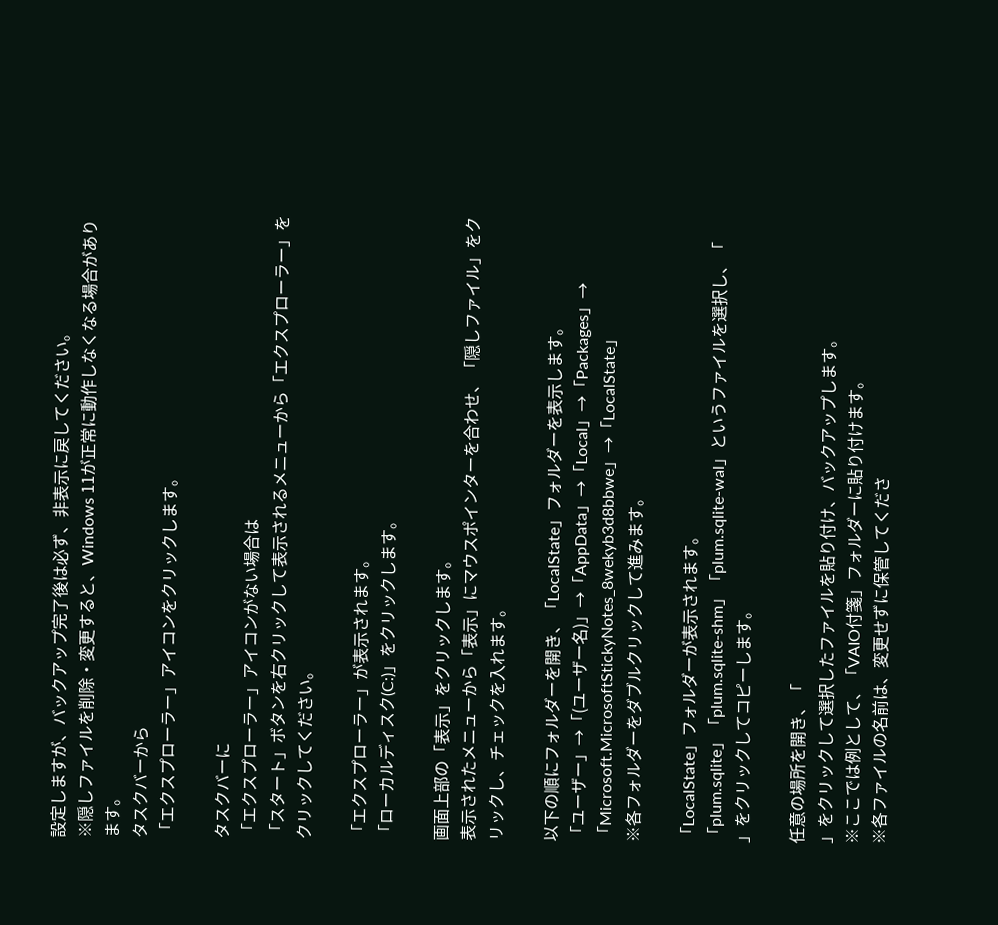設定しますが、バックアップ完了後は必ず、非表示に戻してください。
※隠しファイルを削除・変更すると、Windows 11が正常に動作しなくなる場合があります。
タスクバーから
「エクスプローラー」アイコンをクリックします。

タスクバーに
「エクスプローラー」アイコンがない場合は
「スタート」ボタンを右クリックして表示されるメニューから「エクスプローラー」をクリックしてください。

「エクスプローラー」が表示されます。
「ローカルディスク(C:)」をクリックします。

画面上部の「表示」をクリックします。
表示されたメニューから「表示」にマウスポインターを合わせ、「隠しファイル」をクリックし、チェックを入れます。

以下の順にフォルダーを開き、「LocalState」フォルダーを表示します。
「ユーザー」→「(ユーザー名)」→「AppData」→「Local」→「Packages」→「Microsoft.MicrosoftStickyNotes_8wekyb3d8bbwe」→「LocalState」
※各フォルダーをダブルクリックして進みます。

「LocalState」フォルダーが表示されます。
「plum.sqlite」「plum.sqlite-shm」「plum.sqlite-wal」というファイルを選択し、「
」をクリックしてコピーします。

任意の場所を開き、「
」をクリックして選択したファイルを貼り付け、バックアップします。
※ここでは例として、「VAIO付箋」フォルダーに貼り付けます。
※各ファイルの名前は、変更せずに保管してくださ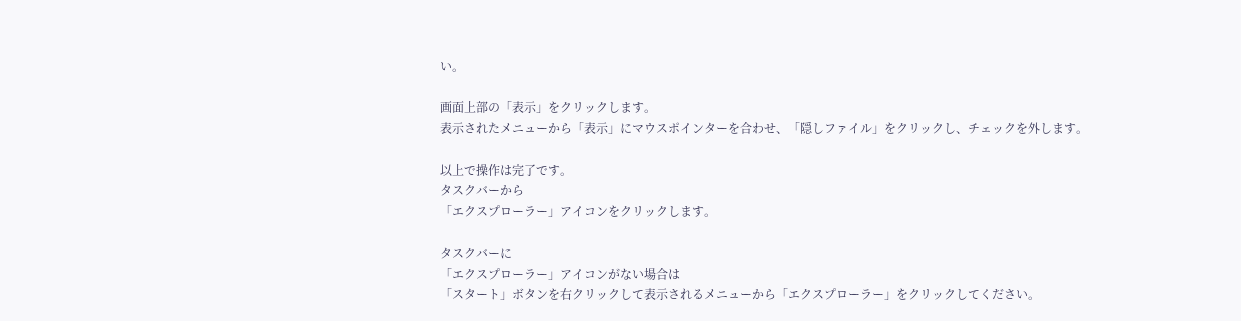い。

画面上部の「表示」をクリックします。
表示されたメニューから「表示」にマウスポインターを合わせ、「隠しファイル」をクリックし、チェックを外します。

以上で操作は完了です。
タスクバーから
「エクスプローラー」アイコンをクリックします。

タスクバーに
「エクスプローラー」アイコンがない場合は
「スタート」ボタンを右クリックして表示されるメニューから「エクスプローラー」をクリックしてください。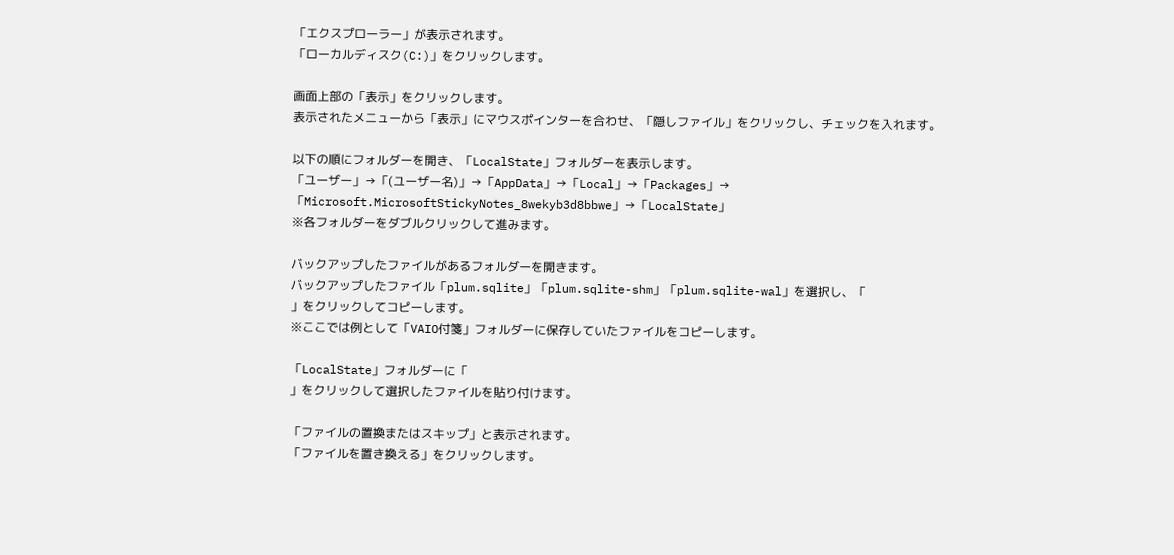「エクスプローラー」が表示されます。
「ローカルディスク(C:)」をクリックします。

画面上部の「表示」をクリックします。
表示されたメニューから「表示」にマウスポインターを合わせ、「隠しファイル」をクリックし、チェックを入れます。

以下の順にフォルダーを開き、「LocalState」フォルダーを表示します。
「ユーザー」→「(ユーザー名)」→「AppData」→「Local」→「Packages」→「Microsoft.MicrosoftStickyNotes_8wekyb3d8bbwe」→「LocalState」
※各フォルダーをダブルクリックして進みます。

バックアップしたファイルがあるフォルダーを開きます。
バックアップしたファイル「plum.sqlite」「plum.sqlite-shm」「plum.sqlite-wal」を選択し、「
」をクリックしてコピーします。
※ここでは例として「VAIO付箋」フォルダーに保存していたファイルをコピーします。

「LocalState」フォルダーに「
」をクリックして選択したファイルを貼り付けます。

「ファイルの置換またはスキップ」と表示されます。
「ファイルを置き換える」をクリックします。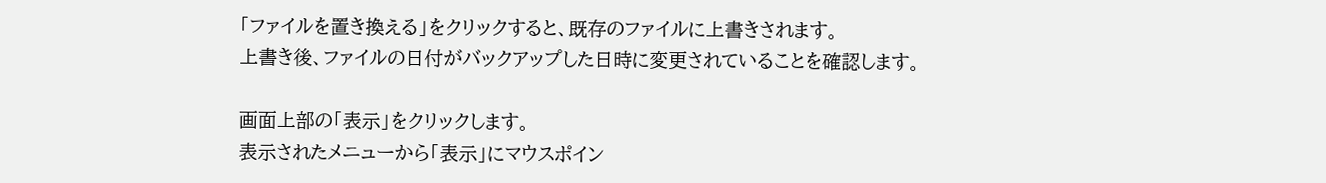「ファイルを置き換える」をクリックすると、既存のファイルに上書きされます。
上書き後、ファイルの日付がバックアップした日時に変更されていることを確認します。

画面上部の「表示」をクリックします。
表示されたメニューから「表示」にマウスポイン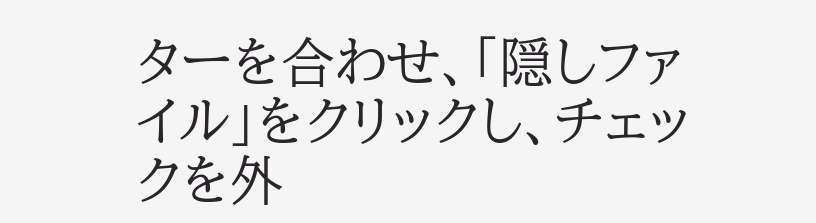ターを合わせ、「隠しファイル」をクリックし、チェックを外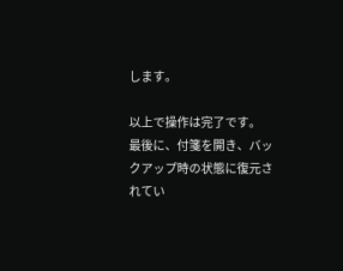します。

以上で操作は完了です。
最後に、付箋を開き、バックアップ時の状態に復元されてい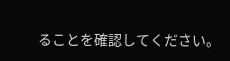ることを確認してください。